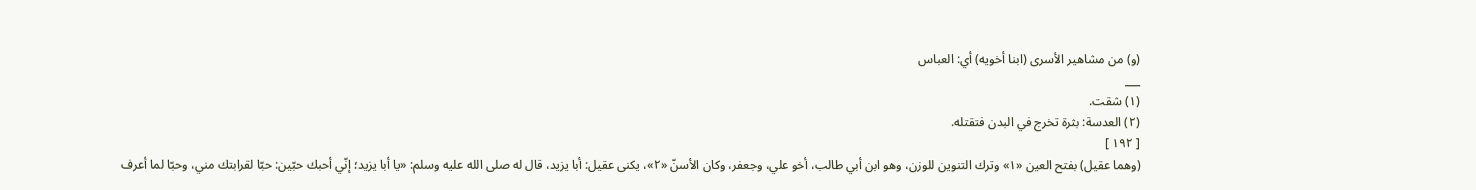(و) من مشاهير الأسرى (ابنا أخويه) أي: العباس
___
(١) شقت.
(٢) العدسة: بثرة تخرج في البدن فتقتله.
[ ١٩٢ ]
(وهما عقيل) بفتح العين «١» وترك التنوين للوزن، وهو ابن أبي طالب، أخو علي، وجعفر، وكان الأسنّ «٢»، يكنى عقيل: أبا يزيد، قال له صلى الله عليه وسلم: «يا أبا يزيد؛ إنّي أحبك حبّين: حبّا لقرابتك مني، وحبّا لما أعرف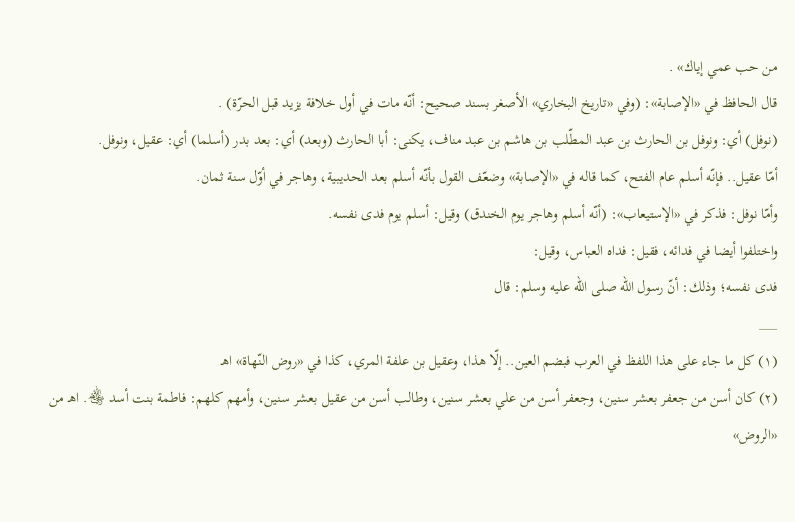من حب عمي إياك» .
قال الحافظ في «الإصابة»: (وفي «تاريخ البخاري» الأصغر بسند صحيح: أنّه مات في أول خلافة يزيد قبل الحرّة) .
(نوفل) أي: ونوفل بن الحارث بن عبد المطّلب بن هاشم بن عبد مناف، يكنى: أبا الحارث (وبعد) أي: بعد بدر (أسلما) أي: عقيل، ونوفل.
أمّا عقيل.. فإنّه أسلم عام الفتح، كما قاله في «الإصابة» وضعّف القول بأنّه أسلم بعد الحديبية، وهاجر في أوّل سنة ثمان.
وأمّا نوفل: فذكر في «الإستيعاب»: (أنّه أسلم وهاجر يوم الخندق) وقيل: أسلم يوم فدى نفسه.
واختلفوا أيضا في فدائه، فقيل: فداه العباس، وقيل:
فدى نفسه؛ وذلك: أنّ رسول الله صلى الله عليه وسلم: قال
___
(١) كل ما جاء على هذا اللفظ في العرب فبضم العين.. إلّا هذا، وعقيل بن علفة المري، كذا في «روض النّهاة» اهـ
(٢) كان أسن من جعفر بعشر سنين، وجعفر أسن من علي بعشر سنين، وطالب أسن من عقيل بعشر سنين، وأمهم كلهم: فاطمة بنت أسد ﵃. اهـ من «الروض»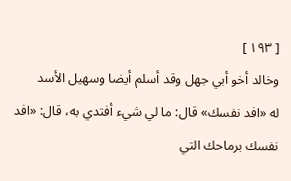[ ١٩٣ ]
وخالد أخو أبي جهل وقد أسلم أيضا وسهيل الأسد
له «افد نفسك» قال: ما لي شيء أفتدي به، قال: «افد نفسك برماحك التي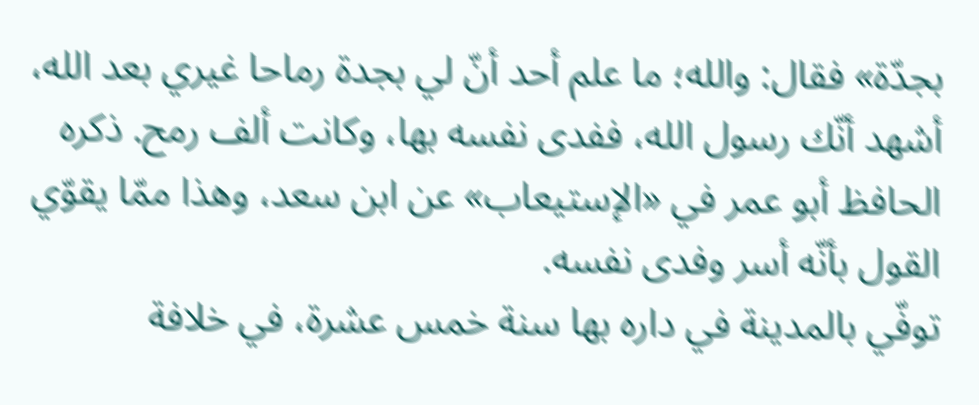بجدّة» فقال: والله؛ ما علم أحد أنّ لي بجدة رماحا غيري بعد الله، أشهد أنّك رسول الله، ففدى نفسه بها، وكانت ألف رمح. ذكره الحافظ أبو عمر في «الإستيعاب» عن ابن سعد، وهذا ممّا يقوّي القول بأنّه أسر وفدى نفسه.
توفّي بالمدينة في داره بها سنة خمس عشرة، في خلافة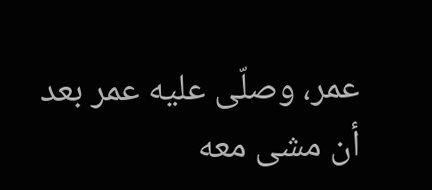عمر، وصلّى عليه عمر بعد أن مشى معه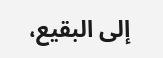إلى البقيع،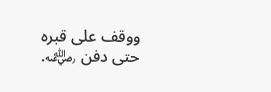ووقف على قبره حتى دفن ﵁.